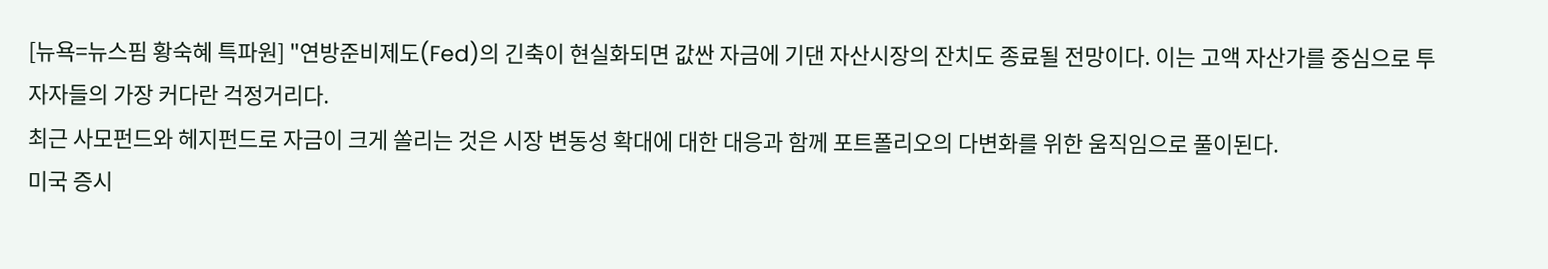[뉴욕=뉴스핌 황숙혜 특파원] "연방준비제도(Fed)의 긴축이 현실화되면 값싼 자금에 기댄 자산시장의 잔치도 종료될 전망이다. 이는 고액 자산가를 중심으로 투자자들의 가장 커다란 걱정거리다.
최근 사모펀드와 헤지펀드로 자금이 크게 쏠리는 것은 시장 변동성 확대에 대한 대응과 함께 포트폴리오의 다변화를 위한 움직임으로 풀이된다.
미국 증시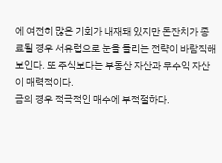에 여전히 많은 기회가 내재돼 있지만 돈잔치가 종료될 경우 서유럽으로 눈을 돌리는 전략이 바람직해 보인다. 또 주식보다는 부동산 자산과 무수익 자산이 매력적이다.
금의 경우 적극적인 매수에 부적절하다.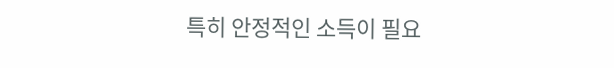특히 안정적인 소득이 필요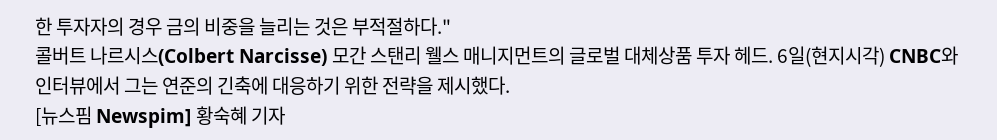한 투자자의 경우 금의 비중을 늘리는 것은 부적절하다."
콜버트 나르시스(Colbert Narcisse) 모간 스탠리 웰스 매니지먼트의 글로벌 대체상품 투자 헤드. 6일(현지시각) CNBC와 인터뷰에서 그는 연준의 긴축에 대응하기 위한 전략을 제시했다.
[뉴스핌 Newspim] 황숙혜 기자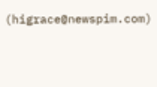(higrace@newspim.com)